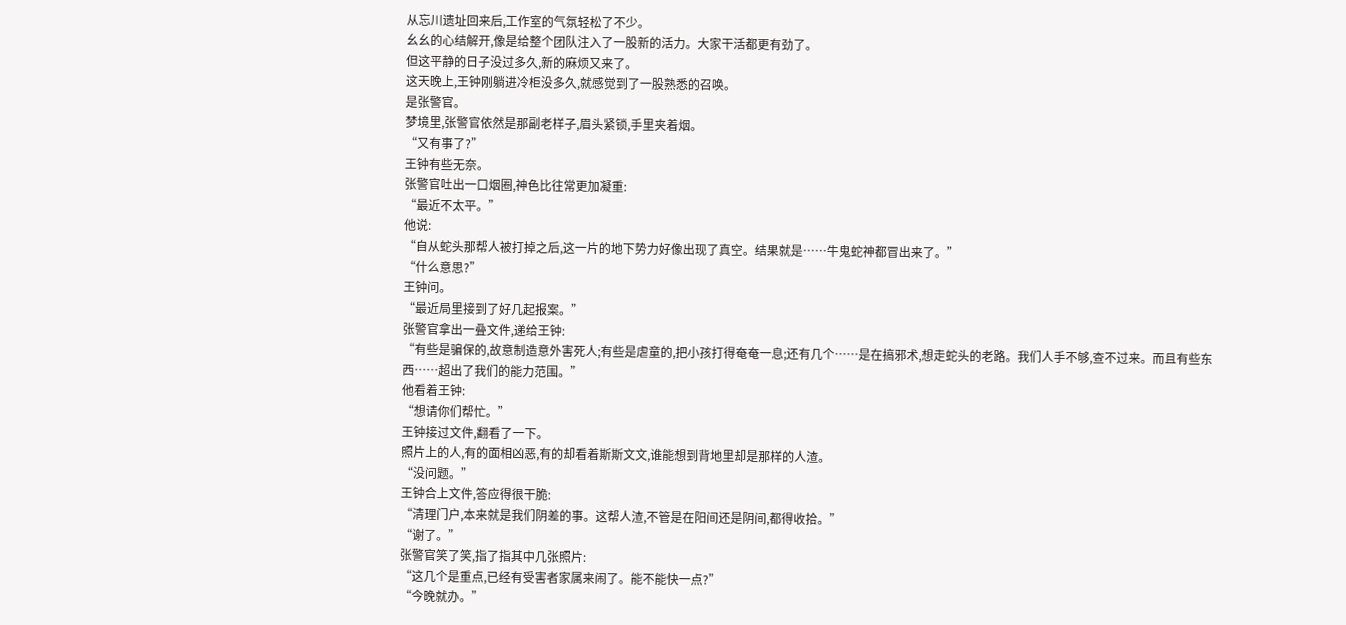从忘川遗址回来后,工作室的气氛轻松了不少。
幺幺的心结解开,像是给整个团队注入了一股新的活力。大家干活都更有劲了。
但这平静的日子没过多久,新的麻烦又来了。
这天晚上,王钟刚躺进冷柜没多久,就感觉到了一股熟悉的召唤。
是张警官。
梦境里,张警官依然是那副老样子,眉头紧锁,手里夹着烟。
“又有事了?”
王钟有些无奈。
张警官吐出一口烟圈,神色比往常更加凝重:
“最近不太平。”
他说:
“自从蛇头那帮人被打掉之后,这一片的地下势力好像出现了真空。结果就是……牛鬼蛇神都冒出来了。”
“什么意思?”
王钟问。
“最近局里接到了好几起报案。”
张警官拿出一叠文件,递给王钟:
“有些是骗保的,故意制造意外害死人;有些是虐童的,把小孩打得奄奄一息;还有几个……是在搞邪术,想走蛇头的老路。我们人手不够,查不过来。而且有些东西……超出了我们的能力范围。”
他看着王钟:
“想请你们帮忙。”
王钟接过文件,翻看了一下。
照片上的人,有的面相凶恶,有的却看着斯斯文文,谁能想到背地里却是那样的人渣。
“没问题。”
王钟合上文件,答应得很干脆:
“清理门户,本来就是我们阴差的事。这帮人渣,不管是在阳间还是阴间,都得收拾。”
“谢了。”
张警官笑了笑,指了指其中几张照片:
“这几个是重点,已经有受害者家属来闹了。能不能快一点?”
“今晚就办。”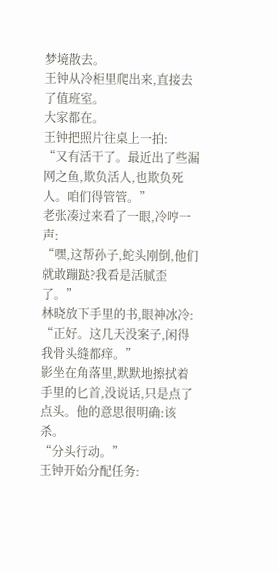梦境散去。
王钟从冷柜里爬出来,直接去了值班室。
大家都在。
王钟把照片往桌上一拍:
“又有活干了。最近出了些漏网之鱼,欺负活人,也欺负死人。咱们得管管。”
老张凑过来看了一眼,冷哼一声:
“嘿,这帮孙子,蛇头刚倒,他们就敢蹦跶?我看是活腻歪了。”
林晓放下手里的书,眼神冰冷:
“正好。这几天没案子,闲得我骨头缝都痒。”
影坐在角落里,默默地擦拭着手里的匕首,没说话,只是点了点头。他的意思很明确:该杀。
“分头行动。”
王钟开始分配任务: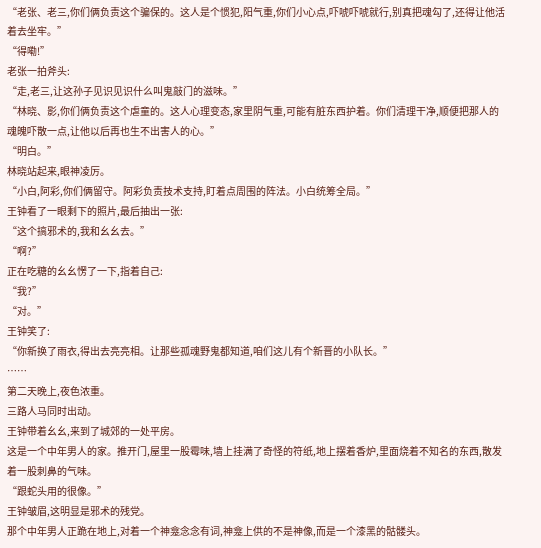“老张、老三,你们俩负责这个骗保的。这人是个惯犯,阳气重,你们小心点,吓唬吓唬就行,别真把魂勾了,还得让他活着去坐牢。”
“得嘞!”
老张一拍斧头:
“走,老三,让这孙子见识见识什么叫鬼敲门的滋味。”
“林晓、影,你们俩负责这个虐童的。这人心理变态,家里阴气重,可能有脏东西护着。你们清理干净,顺便把那人的魂魄吓散一点,让他以后再也生不出害人的心。”
“明白。”
林晓站起来,眼神凌厉。
“小白,阿彩,你们俩留守。阿彩负责技术支持,盯着点周围的阵法。小白统筹全局。”
王钟看了一眼剩下的照片,最后抽出一张:
“这个搞邪术的,我和幺幺去。”
“啊?”
正在吃糖的幺幺愣了一下,指着自己:
“我?”
“对。”
王钟笑了:
“你新换了雨衣,得出去亮亮相。让那些孤魂野鬼都知道,咱们这儿有个新晋的小队长。”
……
第二天晚上,夜色浓重。
三路人马同时出动。
王钟带着幺幺,来到了城郊的一处平房。
这是一个中年男人的家。推开门,屋里一股霉味,墙上挂满了奇怪的符纸,地上摆着香炉,里面烧着不知名的东西,散发着一股刺鼻的气味。
“跟蛇头用的很像。”
王钟皱眉,这明显是邪术的残党。
那个中年男人正跪在地上,对着一个神龛念念有词,神龛上供的不是神像,而是一个漆黑的骷髅头。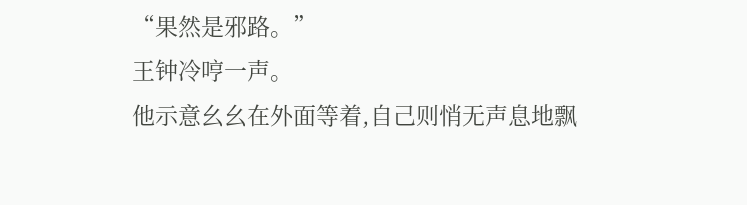“果然是邪路。”
王钟冷哼一声。
他示意幺幺在外面等着,自己则悄无声息地飘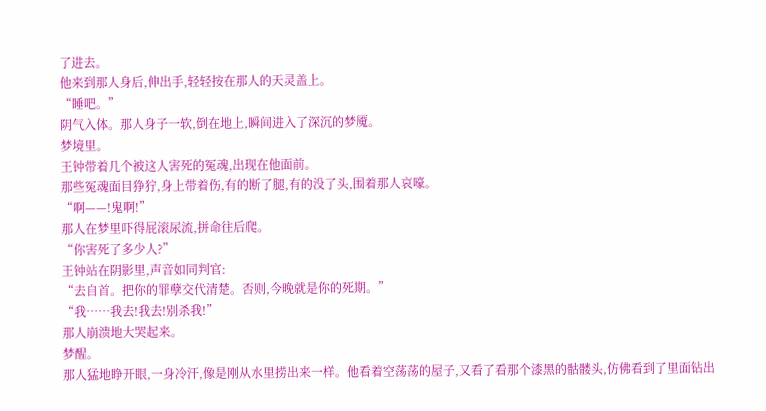了进去。
他来到那人身后,伸出手,轻轻按在那人的天灵盖上。
“睡吧。”
阴气入体。那人身子一软,倒在地上,瞬间进入了深沉的梦魇。
梦境里。
王钟带着几个被这人害死的冤魂,出现在他面前。
那些冤魂面目狰狞,身上带着伤,有的断了腿,有的没了头,围着那人哀嚎。
“啊——!鬼啊!”
那人在梦里吓得屁滚尿流,拼命往后爬。
“你害死了多少人?”
王钟站在阴影里,声音如同判官:
“去自首。把你的罪孽交代清楚。否则,今晚就是你的死期。”
“我……我去!我去!别杀我!”
那人崩溃地大哭起来。
梦醒。
那人猛地睁开眼,一身冷汗,像是刚从水里捞出来一样。他看着空荡荡的屋子,又看了看那个漆黑的骷髅头,仿佛看到了里面钻出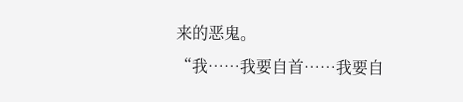来的恶鬼。
“我……我要自首……我要自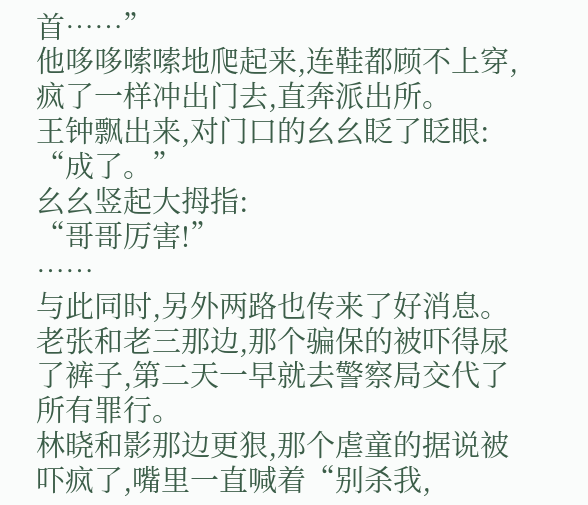首……”
他哆哆嗦嗦地爬起来,连鞋都顾不上穿,疯了一样冲出门去,直奔派出所。
王钟飘出来,对门口的幺幺眨了眨眼:
“成了。”
幺幺竖起大拇指:
“哥哥厉害!”
……
与此同时,另外两路也传来了好消息。
老张和老三那边,那个骗保的被吓得尿了裤子,第二天一早就去警察局交代了所有罪行。
林晓和影那边更狠,那个虐童的据说被吓疯了,嘴里一直喊着“别杀我,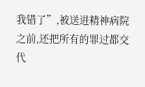我错了”,被送进精神病院之前,还把所有的罪过都交代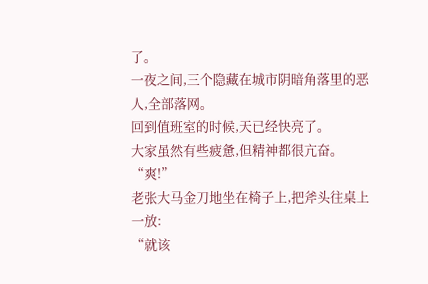了。
一夜之间,三个隐藏在城市阴暗角落里的恶人,全部落网。
回到值班室的时候,天已经快亮了。
大家虽然有些疲惫,但精神都很亢奋。
“爽!”
老张大马金刀地坐在椅子上,把斧头往桌上一放:
“就该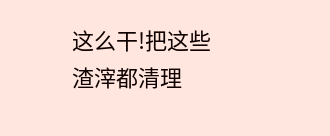这么干!把这些渣滓都清理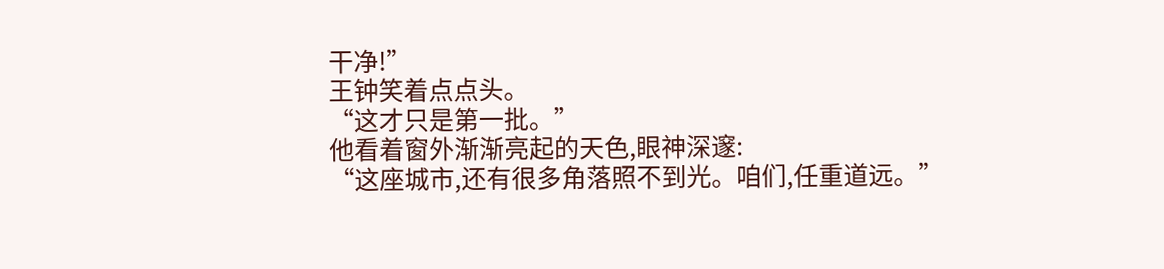干净!”
王钟笑着点点头。
“这才只是第一批。”
他看着窗外渐渐亮起的天色,眼神深邃:
“这座城市,还有很多角落照不到光。咱们,任重道远。”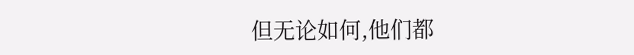但无论如何,他们都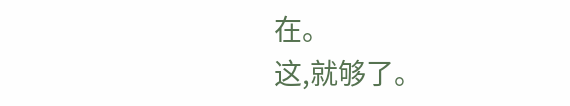在。
这,就够了。